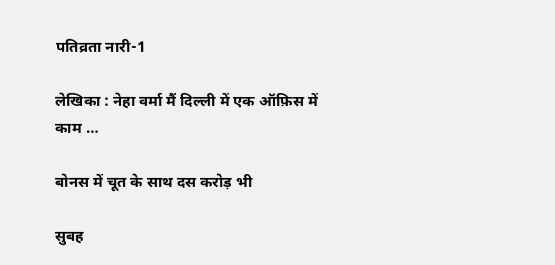पतिव्रता नारी-1

लेखिका : नेहा वर्मा मैं दिल्ली में एक ऑफ़िस में काम …

बोनस में चूत के साथ दस करोड़ भी

सुबह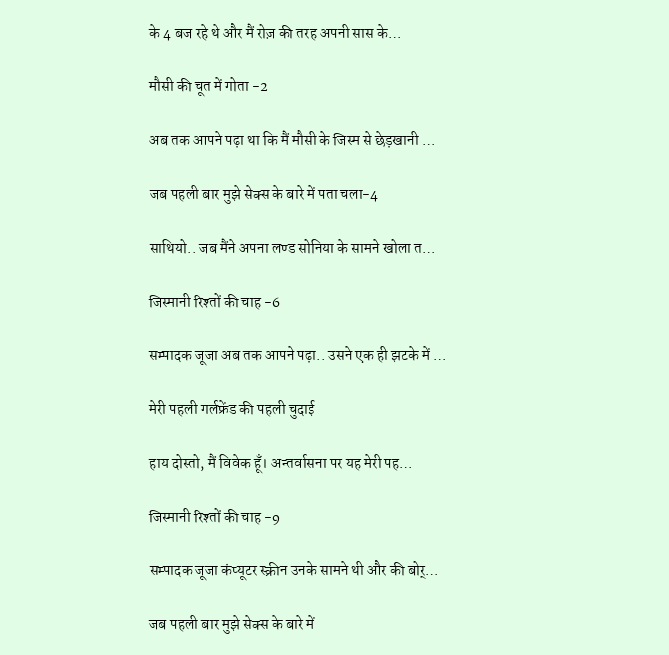के 4 बज रहे थे और मैं रोज़ की तरह अपनी सास के…

मौसी की चूत में गोता -2

अब तक आपने पढ़ा था कि मैं मौसी के जिस्म से छेड़खानी …

जब पहली बार मुझे सेक्स के बारे में पता चला-4

साथियो.. जब मैंने अपना लण्ड सोनिया के सामने खोला त…

जिस्मानी रिश्तों की चाह -6

सम्पादक जूजा अब तक आपने पढ़ा.. उसने एक ही झटके में …

मेरी पहली गर्लफ्रेंड की पहली चुदाई

हाय दोस्तो, मैं विवेक हूँ। अन्तर्वासना पर यह मेरी पह…

जिस्मानी रिश्तों की चाह -9

सम्पादक जूजा कंप्यूटर स्क्रीन उनके सामने थी और की बोर्…

जब पहली बार मुझे सेक्स के बारे में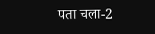पता चला-2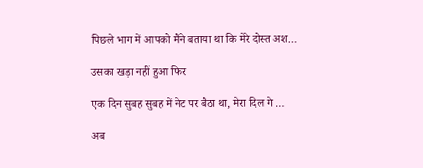पिछले भाग में आपको मैंने बताया था कि मेरे दोस्त अश…

उसका खड़ा नहीं हुआ फिर

एक दिन सुबह सुबह में नेट पर बैठा था, मेरा दिल गे …

अब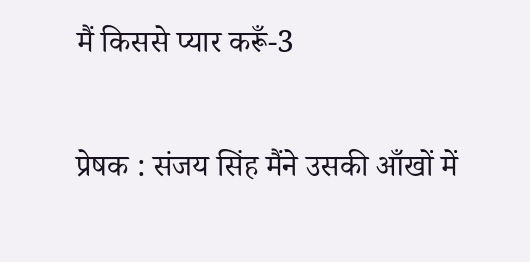मैं किससे प्यार करूँ-3

प्रेषक : संजय सिंह मैंने उसकी आँखों में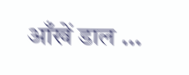आँखें डाल …